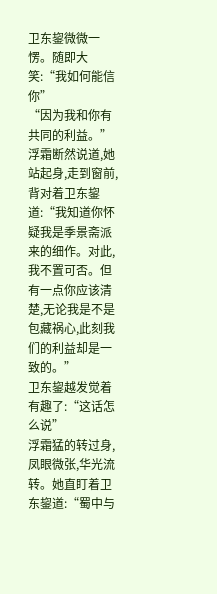卫东鋆微微一愣。随即大笑:“我如何能信你”
“因为我和你有共同的利益。”浮霜断然说道,她站起身,走到窗前,背对着卫东鋆道:“我知道你怀疑我是季景斋派来的细作。对此,我不置可否。但有一点你应该清楚,无论我是不是包藏祸心,此刻我们的利益却是一致的。”
卫东鋆越发觉着有趣了:“这话怎么说”
浮霜猛的转过身,凤眼微张,华光流转。她直盯着卫东鋆道:“蜀中与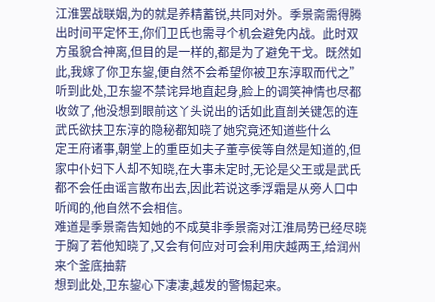江淮罢战联姻,为的就是养精蓄锐,共同对外。季景斋需得腾出时间平定怀王,你们卫氏也需寻个机会避免内战。此时双方虽貌合神离,但目的是一样的,都是为了避免干戈。既然如此,我嫁了你卫东鋆,便自然不会希望你被卫东淳取而代之”
听到此处,卫东鋆不禁诧异地直起身,脸上的调笑神情也尽都收敛了,他没想到眼前这丫头说出的话如此直剖关键怎的连武氏欲扶卫东淳的隐秘都知晓了她究竟还知道些什么
定王府诸事,朝堂上的重臣如夫子董亭侯等自然是知道的,但家中仆妇下人却不知晓,在大事未定时,无论是父王或是武氏都不会任由谣言散布出去,因此若说这季浮霜是从旁人口中听闻的,他自然不会相信。
难道是季景斋告知她的不成莫非季景斋对江淮局势已经尽晓于胸了若他知晓了,又会有何应对可会利用庆越两王,给润州来个釜底抽薪
想到此处,卫东鋆心下凄凄,越发的警惕起来。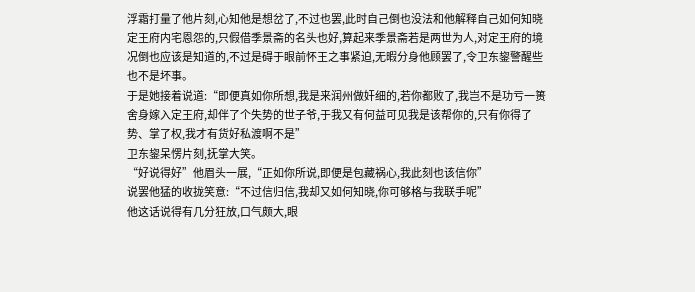浮霜打量了他片刻,心知他是想岔了,不过也罢,此时自己倒也没法和他解释自己如何知晓定王府内宅恩怨的,只假借季景斋的名头也好,算起来季景斋若是两世为人,对定王府的境况倒也应该是知道的,不过是碍于眼前怀王之事紧迫,无暇分身他顾罢了,令卫东鋆警醒些也不是坏事。
于是她接着说道:“即便真如你所想,我是来润州做奸细的,若你都败了,我岂不是功亏一篑舍身嫁入定王府,却伴了个失势的世子爷,于我又有何益可见我是该帮你的,只有你得了势、掌了权,我才有货好私渡啊不是”
卫东鋆呆愣片刻,抚掌大笑。
“好说得好”他眉头一展,“正如你所说,即便是包藏祸心,我此刻也该信你”
说罢他猛的收拢笑意:“不过信归信,我却又如何知晓,你可够格与我联手呢”
他这话说得有几分狂放,口气颇大,眼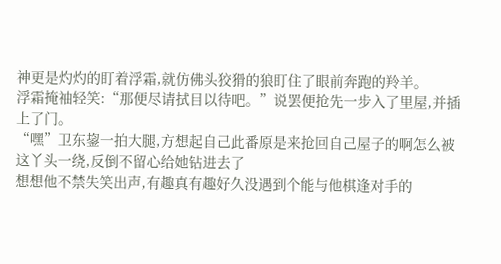神更是灼灼的盯着浮霜,就仿佛头狡猾的狼盯住了眼前奔跑的羚羊。
浮霜掩袖轻笑:“那便尽请拭目以待吧。”说罢便抢先一步入了里屋,并插上了门。
“嘿”卫东鋆一拍大腿,方想起自己此番原是来抢回自己屋子的啊怎么被这丫头一绕,反倒不留心给她钻进去了
想想他不禁失笑出声,有趣真有趣好久没遇到个能与他棋逢对手的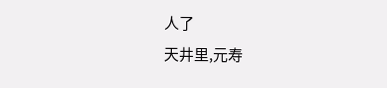人了
天井里,元寿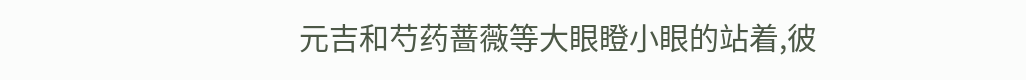元吉和芍药蔷薇等大眼瞪小眼的站着,彼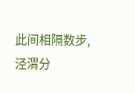此间相隔数步,泾渭分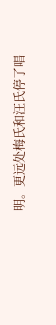明。更远处梅氏和汪氏停了唱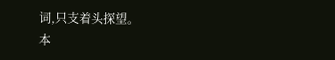词,只支着头探望。
本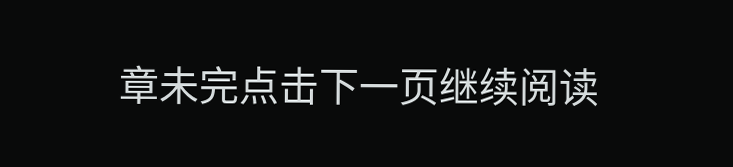章未完点击下一页继续阅读